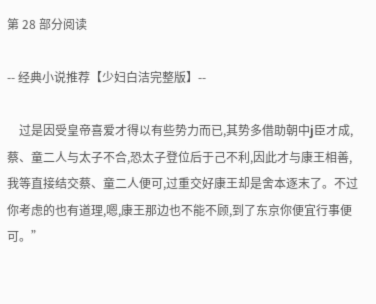第 28 部分阅读

-- 经典小说推荐【少妇白洁完整版】--

    过是因受皇帝喜爱才得以有些势力而已,其势多借助朝中j臣才成,蔡、童二人与太子不合,恐太子登位后于己不利,因此才与康王相善,我等直接结交蔡、童二人便可,过重交好康王却是舍本逐末了。不过你考虑的也有道理,嗯,康王那边也不能不顾,到了东京你便宜行事便可。”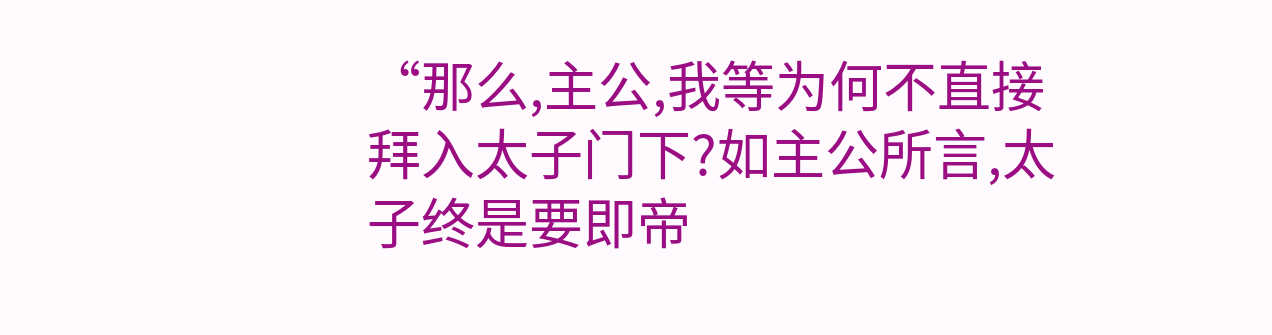“那么,主公,我等为何不直接拜入太子门下?如主公所言,太子终是要即帝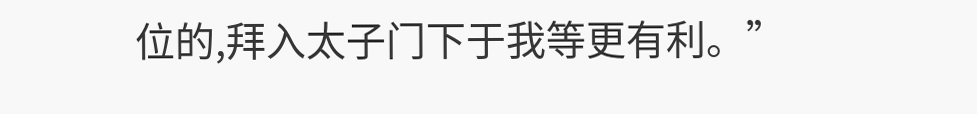位的,拜入太子门下于我等更有利。”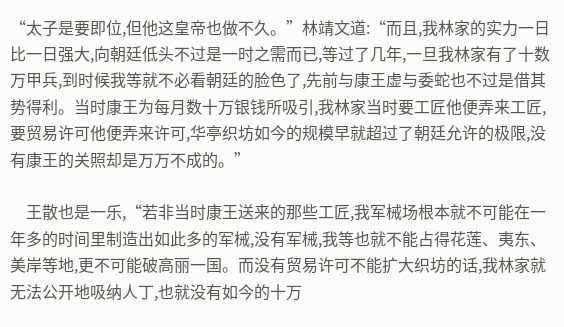“太子是要即位,但他这皇帝也做不久。”林靖文道:“而且,我林家的实力一日比一日强大,向朝廷低头不过是一时之需而已,等过了几年,一旦我林家有了十数万甲兵,到时候我等就不必看朝廷的脸色了,先前与康王虚与委蛇也不过是借其势得利。当时康王为每月数十万银钱所吸引,我林家当时要工匠他便弄来工匠,要贸易许可他便弄来许可,华亭织坊如今的规模早就超过了朝廷允许的极限,没有康王的关照却是万万不成的。”

    王散也是一乐,“若非当时康王送来的那些工匠,我军械场根本就不可能在一年多的时间里制造出如此多的军械,没有军械,我等也就不能占得花莲、夷东、美岸等地,更不可能破高丽一国。而没有贸易许可不能扩大织坊的话,我林家就无法公开地吸纳人丁,也就没有如今的十万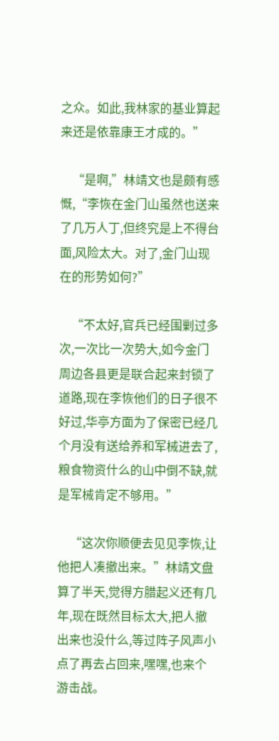之众。如此,我林家的基业算起来还是依靠康王才成的。”

    “是啊,”林靖文也是颇有感慨,“李恢在金门山虽然也送来了几万人丁,但终究是上不得台面,风险太大。对了,金门山现在的形势如何?”

    “不太好,官兵已经围剿过多次,一次比一次势大,如今金门周边各县更是联合起来封锁了道路,现在李恢他们的日子很不好过,华亭方面为了保密已经几个月没有送给养和军械进去了,粮食物资什么的山中倒不缺,就是军械肯定不够用。”

    “这次你顺便去见见李恢,让他把人凑撤出来。”林靖文盘算了半天,觉得方腊起义还有几年,现在既然目标太大,把人撤出来也没什么,等过阵子风声小点了再去占回来,嘿嘿,也来个游击战。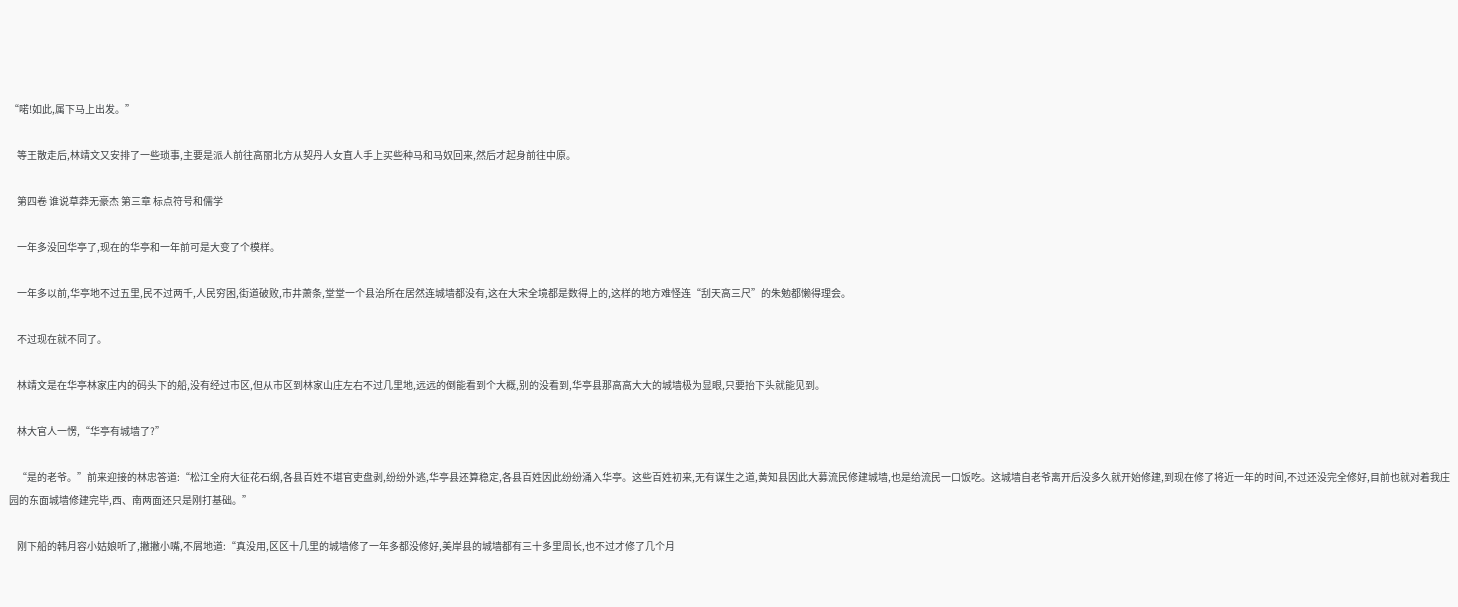“喏!如此,属下马上出发。”

    等王散走后,林靖文又安排了一些琐事,主要是派人前往高丽北方从契丹人女直人手上买些种马和马奴回来,然后才起身前往中原。

    第四卷 谁说草莽无豪杰 第三章 标点符号和儒学

    一年多没回华亭了,现在的华亭和一年前可是大变了个模样。

    一年多以前,华亭地不过五里,民不过两千,人民穷困,街道破败,市井萧条,堂堂一个县治所在居然连城墙都没有,这在大宋全境都是数得上的,这样的地方难怪连“刮天高三尺”的朱勉都懒得理会。

    不过现在就不同了。

    林靖文是在华亭林家庄内的码头下的船,没有经过市区,但从市区到林家山庄左右不过几里地,远远的倒能看到个大概,别的没看到,华亭县那高高大大的城墙极为显眼,只要抬下头就能见到。

    林大官人一愣,“华亭有城墙了?”

    “是的老爷。”前来迎接的林忠答道:“松江全府大征花石纲,各县百姓不堪官吏盘剥,纷纷外逃,华亭县还算稳定,各县百姓因此纷纷涌入华亭。这些百姓初来,无有谋生之道,黄知县因此大募流民修建城墙,也是给流民一口饭吃。这城墙自老爷离开后没多久就开始修建,到现在修了将近一年的时间,不过还没完全修好,目前也就对着我庄园的东面城墙修建完毕,西、南两面还只是刚打基础。”

    刚下船的韩月容小姑娘听了,撇撇小嘴,不屑地道:“真没用,区区十几里的城墙修了一年多都没修好,美岸县的城墙都有三十多里周长,也不过才修了几个月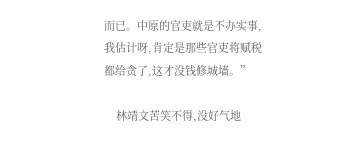而已。中原的官吏就是不办实事,我估计呀,肯定是那些官吏将赋税都给贪了,这才没钱修城墙。”

    林靖文苦笑不得,没好气地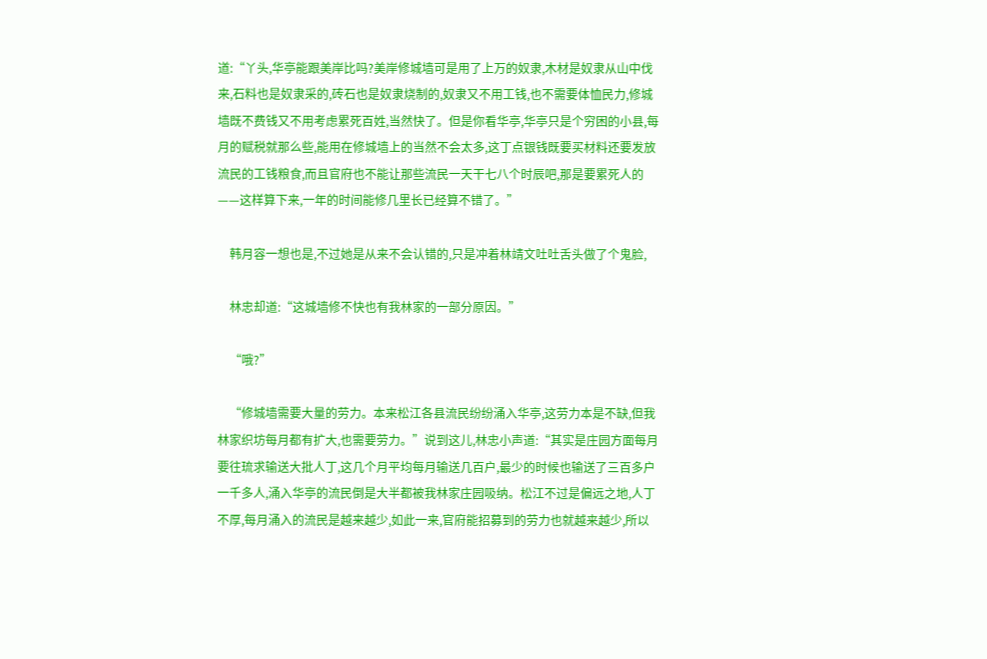道:“丫头,华亭能跟美岸比吗?美岸修城墙可是用了上万的奴隶,木材是奴隶从山中伐来,石料也是奴隶采的,砖石也是奴隶烧制的,奴隶又不用工钱,也不需要体恤民力,修城墙既不费钱又不用考虑累死百姓,当然快了。但是你看华亭,华亭只是个穷困的小县,每月的赋税就那么些,能用在修城墙上的当然不会太多,这丁点银钱既要买材料还要发放流民的工钱粮食,而且官府也不能让那些流民一天干七八个时辰吧,那是要累死人的——这样算下来,一年的时间能修几里长已经算不错了。”

    韩月容一想也是,不过她是从来不会认错的,只是冲着林靖文吐吐舌头做了个鬼脸,

    林忠却道:“这城墙修不快也有我林家的一部分原因。”

    “哦?”

    “修城墙需要大量的劳力。本来松江各县流民纷纷涌入华亭,这劳力本是不缺,但我林家织坊每月都有扩大,也需要劳力。”说到这儿,林忠小声道:“其实是庄园方面每月要往琉求输送大批人丁,这几个月平均每月输送几百户,最少的时候也输送了三百多户一千多人,涌入华亭的流民倒是大半都被我林家庄园吸纳。松江不过是偏远之地,人丁不厚,每月涌入的流民是越来越少,如此一来,官府能招募到的劳力也就越来越少,所以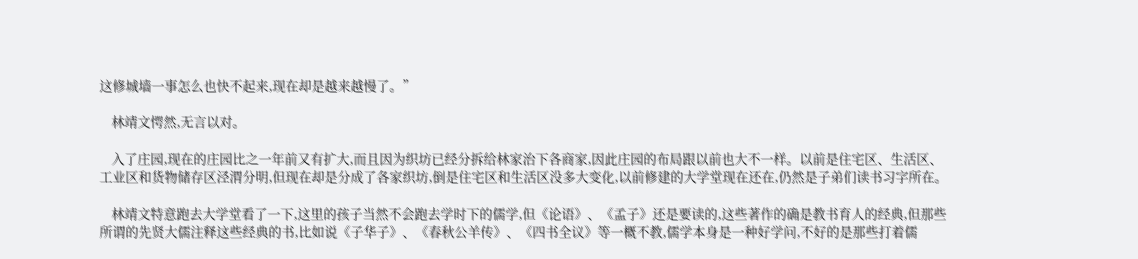这修城墙一事怎么也快不起来,现在却是越来越慢了。”

    林靖文愕然,无言以对。

    入了庄园,现在的庄园比之一年前又有扩大,而且因为织坊已经分拆给林家治下各商家,因此庄园的布局跟以前也大不一样。以前是住宅区、生活区、工业区和货物储存区泾渭分明,但现在却是分成了各家织坊,倒是住宅区和生活区没多大变化,以前修建的大学堂现在还在,仍然是子弟们读书习字所在。

    林靖文特意跑去大学堂看了一下,这里的孩子当然不会跑去学时下的儒学,但《论语》、《孟子》还是要读的,这些著作的确是教书育人的经典,但那些所谓的先贤大儒注释这些经典的书,比如说《子华子》、《春秋公羊传》、《四书全议》等一概不教,儒学本身是一种好学问,不好的是那些打着儒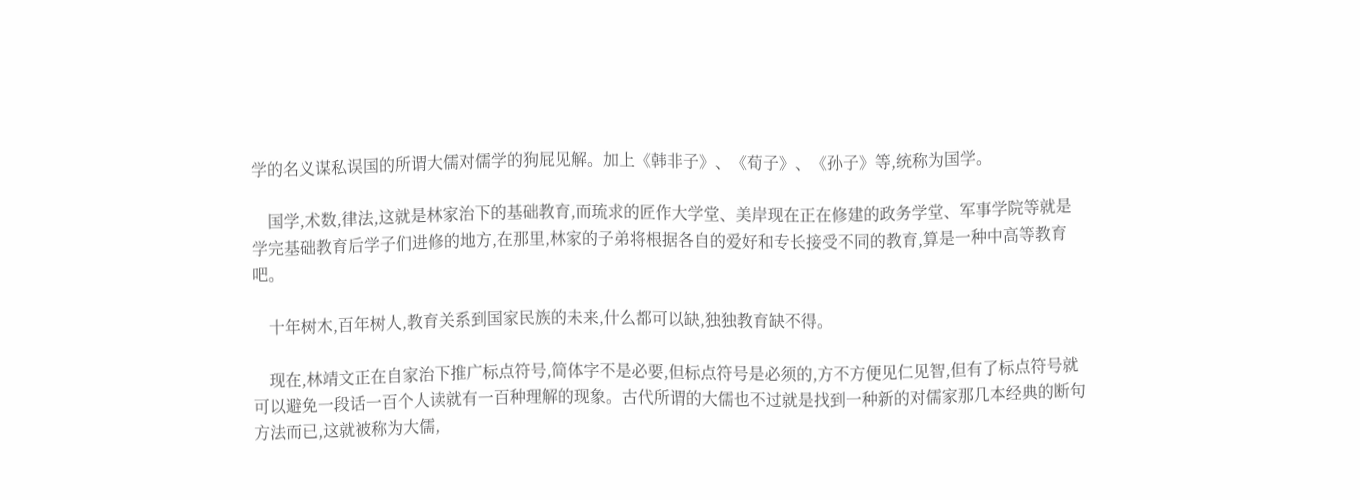学的名义谋私误国的所谓大儒对儒学的狗屁见解。加上《韩非子》、《荀子》、《孙子》等,统称为国学。

    国学,术数,律法,这就是林家治下的基础教育,而琉求的匠作大学堂、美岸现在正在修建的政务学堂、军事学院等就是学完基础教育后学子们进修的地方,在那里,林家的子弟将根据各自的爱好和专长接受不同的教育,算是一种中高等教育吧。

    十年树木,百年树人,教育关系到国家民族的未来,什么都可以缺,独独教育缺不得。

    现在,林靖文正在自家治下推广标点符号,简体字不是必要,但标点符号是必须的,方不方便见仁见智,但有了标点符号就可以避免一段话一百个人读就有一百种理解的现象。古代所谓的大儒也不过就是找到一种新的对儒家那几本经典的断句方法而已,这就被称为大儒,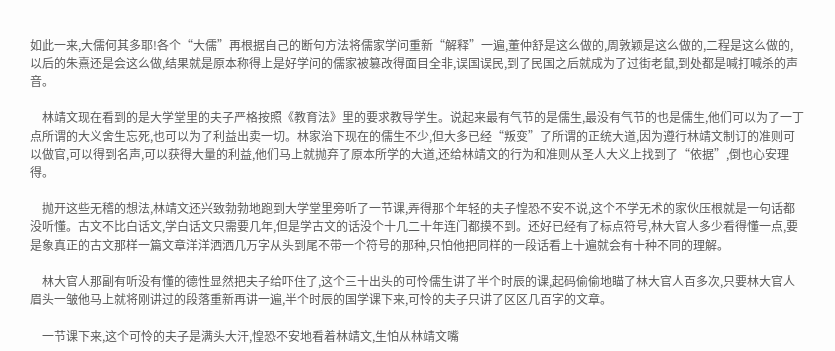如此一来,大儒何其多耶!各个“大儒”再根据自己的断句方法将儒家学问重新“解释”一遍,董仲舒是这么做的,周敦颖是这么做的,二程是这么做的,以后的朱熹还是会这么做,结果就是原本称得上是好学问的儒家被篡改得面目全非,误国误民,到了民国之后就成为了过街老鼠,到处都是喊打喊杀的声音。

    林靖文现在看到的是大学堂里的夫子严格按照《教育法》里的要求教导学生。说起来最有气节的是儒生,最没有气节的也是儒生,他们可以为了一丁点所谓的大义舍生忘死,也可以为了利益出卖一切。林家治下现在的儒生不少,但大多已经“叛变”了所谓的正统大道,因为遵行林靖文制订的准则可以做官,可以得到名声,可以获得大量的利益,他们马上就抛弃了原本所学的大道,还给林靖文的行为和准则从圣人大义上找到了“依据”,倒也心安理得。

    抛开这些无稽的想法,林靖文还兴致勃勃地跑到大学堂里旁听了一节课,弄得那个年轻的夫子惶恐不安不说,这个不学无术的家伙压根就是一句话都没听懂。古文不比白话文,学白话文只需要几年,但是学古文的话没个十几二十年连门都摸不到。还好已经有了标点符号,林大官人多少看得懂一点,要是象真正的古文那样一篇文章洋洋洒洒几万字从头到尾不带一个符号的那种,只怕他把同样的一段话看上十遍就会有十种不同的理解。

    林大官人那副有听没有懂的德性显然把夫子给吓住了,这个三十出头的可怜儒生讲了半个时辰的课,起码偷偷地瞄了林大官人百多次,只要林大官人眉头一皱他马上就将刚讲过的段落重新再讲一遍,半个时辰的国学课下来,可怜的夫子只讲了区区几百字的文章。

    一节课下来,这个可怜的夫子是满头大汗,惶恐不安地看着林靖文,生怕从林靖文嘴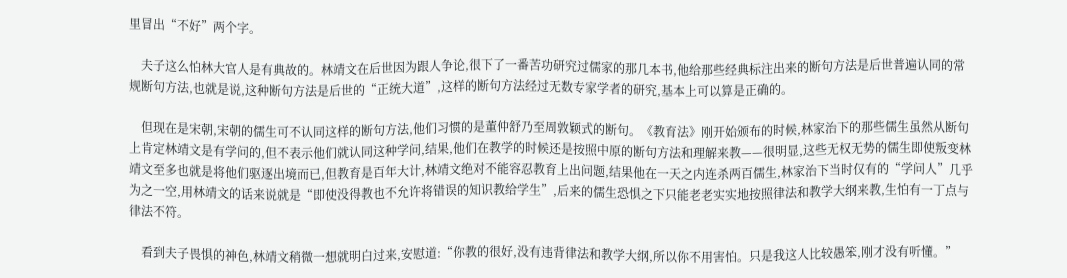里冒出“不好”两个字。

    夫子这么怕林大官人是有典故的。林靖文在后世因为跟人争论,很下了一番苦功研究过儒家的那几本书,他给那些经典标注出来的断句方法是后世普遍认同的常规断句方法,也就是说,这种断句方法是后世的“正统大道”,这样的断句方法经过无数专家学者的研究,基本上可以算是正确的。

    但现在是宋朝,宋朝的儒生可不认同这样的断句方法,他们习惯的是董仲舒乃至周敦颖式的断句。《教育法》刚开始颁布的时候,林家治下的那些儒生虽然从断句上肯定林靖文是有学问的,但不表示他们就认同这种学问,结果,他们在教学的时候还是按照中原的断句方法和理解来教——很明显,这些无权无势的儒生即使叛变林靖文至多也就是将他们驱逐出境而已,但教育是百年大计,林靖文绝对不能容忍教育上出问题,结果他在一天之内连杀两百儒生,林家治下当时仅有的“学问人”几乎为之一空,用林靖文的话来说就是“即使没得教也不允许将错误的知识教给学生”,后来的儒生恐惧之下只能老老实实地按照律法和教学大纲来教,生怕有一丁点与律法不符。

    看到夫子畏惧的神色,林靖文稍微一想就明白过来,安慰道:“你教的很好,没有违背律法和教学大纲,所以你不用害怕。只是我这人比较愚笨,刚才没有听懂。”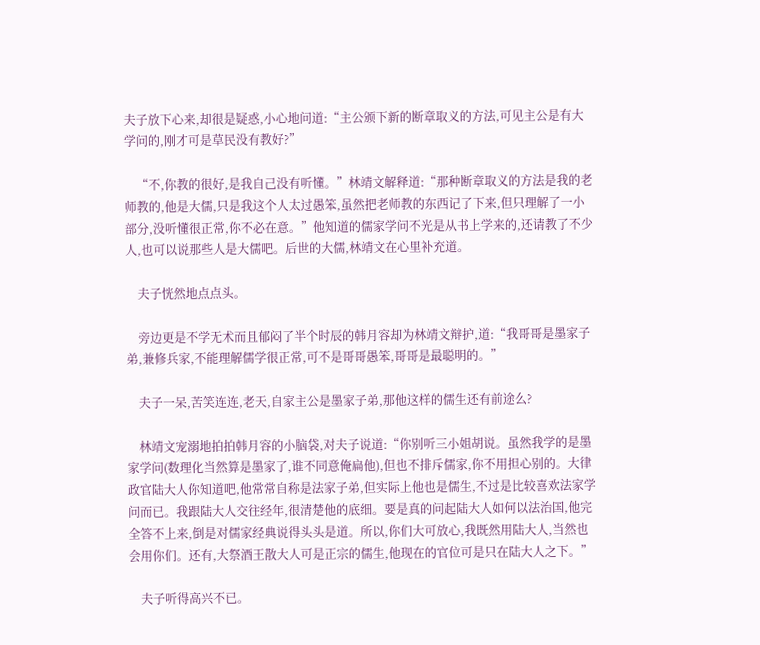夫子放下心来,却很是疑惑,小心地问道:“主公颁下新的断章取义的方法,可见主公是有大学问的,刚才可是草民没有教好?”

    “不,你教的很好,是我自己没有听懂。”林靖文解释道:“那种断章取义的方法是我的老师教的,他是大儒,只是我这个人太过愚笨,虽然把老师教的东西记了下来,但只理解了一小部分,没听懂很正常,你不必在意。”他知道的儒家学问不光是从书上学来的,还请教了不少人,也可以说那些人是大儒吧。后世的大儒,林靖文在心里补充道。

    夫子恍然地点点头。

    旁边更是不学无术而且郁闷了半个时辰的韩月容却为林靖文辩护,道:“我哥哥是墨家子弟,兼修兵家,不能理解儒学很正常,可不是哥哥愚笨,哥哥是最聪明的。”

    夫子一呆,苦笑连连,老天,自家主公是墨家子弟,那他这样的儒生还有前途么?

    林靖文宠溺地拍拍韩月容的小脑袋,对夫子说道:“你别听三小姐胡说。虽然我学的是墨家学问(数理化当然算是墨家了,谁不同意俺扁他),但也不排斥儒家,你不用担心别的。大律政官陆大人你知道吧,他常常自称是法家子弟,但实际上他也是儒生,不过是比较喜欢法家学问而已。我跟陆大人交往经年,很清楚他的底细。要是真的问起陆大人如何以法治国,他完全答不上来,倒是对儒家经典说得头头是道。所以,你们大可放心,我既然用陆大人,当然也会用你们。还有,大祭酒王散大人可是正宗的儒生,他现在的官位可是只在陆大人之下。”

    夫子听得高兴不已。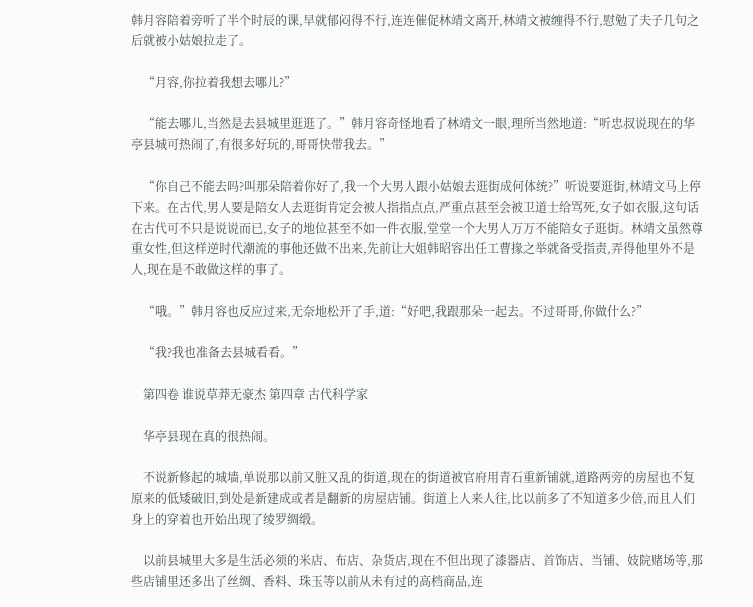韩月容陪着旁听了半个时辰的课,早就郁闷得不行,连连催促林靖文离开,林靖文被缠得不行,慰勉了夫子几句之后就被小姑娘拉走了。

    “月容,你拉着我想去哪儿?”

    “能去哪儿,当然是去县城里逛逛了。”韩月容奇怪地看了林靖文一眼,理所当然地道:“听忠叔说现在的华亭县城可热闹了,有很多好玩的,哥哥快带我去。”

    “你自己不能去吗?叫那朵陪着你好了,我一个大男人跟小姑娘去逛街成何体统?”听说要逛街,林靖文马上停下来。在古代,男人要是陪女人去逛街肯定会被人指指点点,严重点甚至会被卫道士给骂死,女子如衣服,这句话在古代可不只是说说而已,女子的地位甚至不如一件衣服,堂堂一个大男人万万不能陪女子逛街。林靖文虽然尊重女性,但这样逆时代潮流的事他还做不出来,先前让大姐韩昭容出任工曹掾之举就备受指责,弄得他里外不是人,现在是不敢做这样的事了。

    “哦。”韩月容也反应过来,无奈地松开了手,道:“好吧,我跟那朵一起去。不过哥哥,你做什么?”

    “我?我也准备去县城看看。”

    第四卷 谁说草莽无豪杰 第四章 古代科学家

    华亭县现在真的很热闹。

    不说新修起的城墙,单说那以前又脏又乱的街道,现在的街道被官府用青石重新铺就,道路两旁的房屋也不复原来的低矮破旧,到处是新建成或者是翻新的房屋店铺。街道上人来人往,比以前多了不知道多少倍,而且人们身上的穿着也开始出现了绫罗绸缎。

    以前县城里大多是生活必须的米店、布店、杂货店,现在不但出现了漆器店、首饰店、当铺、妓院赌场等,那些店铺里还多出了丝绸、香料、珠玉等以前从未有过的高档商品,连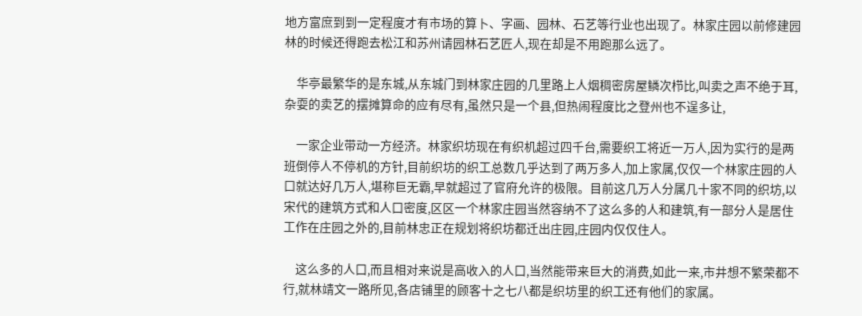地方富庶到到一定程度才有市场的算卜、字画、园林、石艺等行业也出现了。林家庄园以前修建园林的时候还得跑去松江和苏州请园林石艺匠人,现在却是不用跑那么远了。

    华亭最繁华的是东城,从东城门到林家庄园的几里路上人烟稠密房屋鳞次栉比,叫卖之声不绝于耳,杂耍的卖艺的摆摊算命的应有尽有,虽然只是一个县,但热闹程度比之登州也不逞多让,

    一家企业带动一方经济。林家织坊现在有织机超过四千台,需要织工将近一万人,因为实行的是两班倒停人不停机的方针,目前织坊的织工总数几乎达到了两万多人,加上家属,仅仅一个林家庄园的人口就达好几万人,堪称巨无霸,早就超过了官府允许的极限。目前这几万人分属几十家不同的织坊,以宋代的建筑方式和人口密度,区区一个林家庄园当然容纳不了这么多的人和建筑,有一部分人是居住工作在庄园之外的,目前林忠正在规划将织坊都迁出庄园,庄园内仅仅住人。

    这么多的人口,而且相对来说是高收入的人口,当然能带来巨大的消费,如此一来,市井想不繁荣都不行,就林靖文一路所见,各店铺里的顾客十之七八都是织坊里的织工还有他们的家属。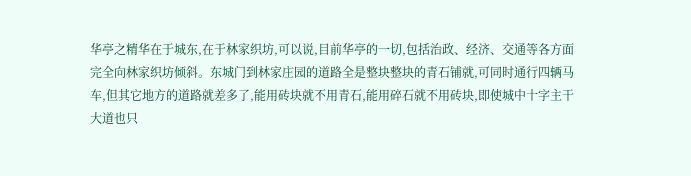华亭之精华在于城东,在于林家织坊,可以说,目前华亭的一切,包括治政、经济、交通等各方面完全向林家织坊倾斜。东城门到林家庄园的道路全是整块整块的青石铺就,可同时通行四辆马车,但其它地方的道路就差多了,能用砖块就不用青石,能用碎石就不用砖块,即使城中十字主干大道也只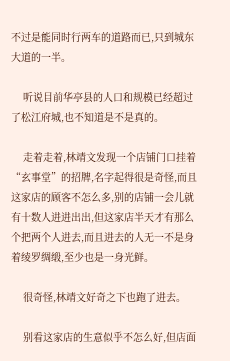不过是能同时行两车的道路而已,只到城东大道的一半。

    听说目前华亭县的人口和规模已经超过了松江府城,也不知道是不是真的。

    走着走着,林靖文发现一个店铺门口挂着“玄事堂”的招牌,名字起得很是奇怪,而且这家店的顾客不怎么多,别的店铺一会儿就有十数人进进出出,但这家店半天才有那么个把两个人进去,而且进去的人无一不是身着绫罗绸缎,至少也是一身光鲜。

    很奇怪,林靖文好奇之下也跑了进去。

    别看这家店的生意似乎不怎么好,但店面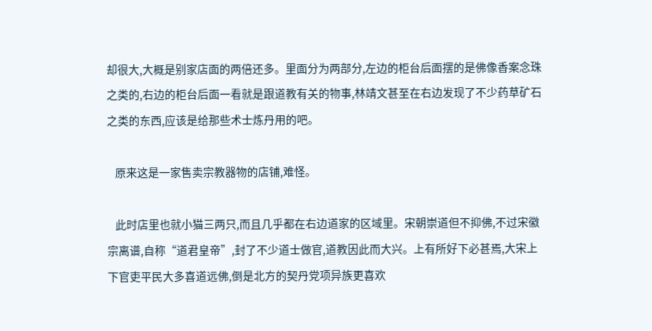却很大,大概是别家店面的两倍还多。里面分为两部分,左边的柜台后面摆的是佛像香案念珠之类的,右边的柜台后面一看就是跟道教有关的物事,林靖文甚至在右边发现了不少药草矿石之类的东西,应该是给那些术士炼丹用的吧。

    原来这是一家售卖宗教器物的店铺,难怪。

    此时店里也就小猫三两只,而且几乎都在右边道家的区域里。宋朝崇道但不抑佛,不过宋徽宗离谱,自称“道君皇帝”,封了不少道士做官,道教因此而大兴。上有所好下必甚焉,大宋上下官吏平民大多喜道远佛,倒是北方的契丹党项异族更喜欢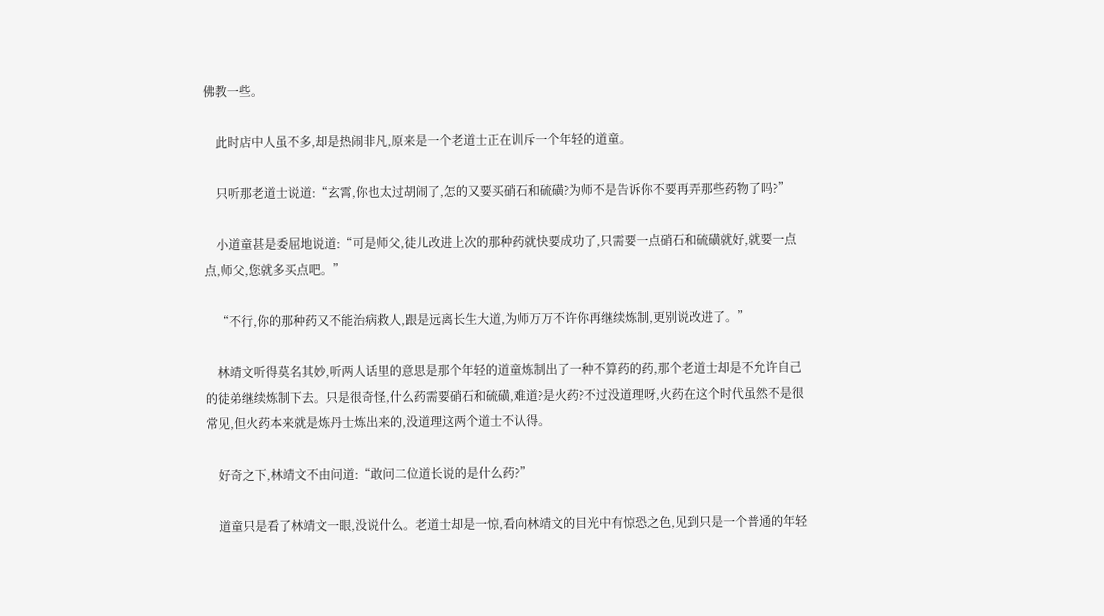佛教一些。

    此时店中人虽不多,却是热闹非凡,原来是一个老道士正在训斥一个年轻的道童。

    只听那老道士说道:“玄霄,你也太过胡闹了,怎的又要买硝石和硫磺?为师不是告诉你不要再弄那些药物了吗?”

    小道童甚是委屈地说道:“可是师父,徒儿改进上次的那种药就快要成功了,只需要一点硝石和硫磺就好,就要一点点,师父,您就多买点吧。”

    “不行,你的那种药又不能治病救人,跟是远离长生大道,为师万万不许你再继续炼制,更别说改进了。”

    林靖文听得莫名其妙,听两人话里的意思是那个年轻的道童炼制出了一种不算药的药,那个老道士却是不允许自己的徒弟继续炼制下去。只是很奇怪,什么药需要硝石和硫磺,难道?是火药?不过没道理呀,火药在这个时代虽然不是很常见,但火药本来就是炼丹士炼出来的,没道理这两个道士不认得。

    好奇之下,林靖文不由问道:“敢问二位道长说的是什么药?”

    道童只是看了林靖文一眼,没说什么。老道士却是一惊,看向林靖文的目光中有惊恐之色,见到只是一个普通的年轻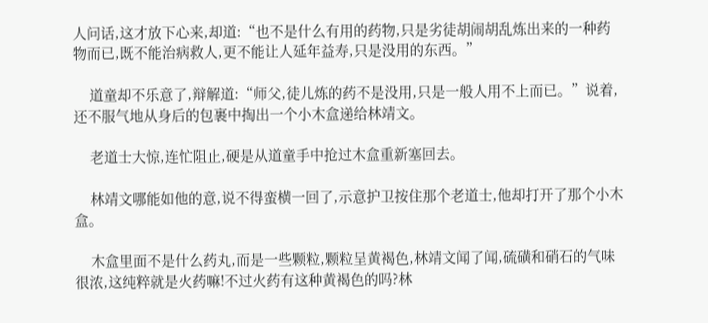人问话,这才放下心来,却道:“也不是什么有用的药物,只是劣徒胡闹胡乱炼出来的一种药物而已,既不能治病救人,更不能让人延年益寿,只是没用的东西。”

    道童却不乐意了,辩解道:“师父,徒儿炼的药不是没用,只是一般人用不上而已。”说着,还不服气地从身后的包裹中掏出一个小木盒递给林靖文。

    老道士大惊,连忙阻止,硬是从道童手中抢过木盒重新塞回去。

    林靖文哪能如他的意,说不得蛮横一回了,示意护卫按住那个老道士,他却打开了那个小木盒。

    木盒里面不是什么药丸,而是一些颗粒,颗粒呈黄褐色,林靖文闻了闻,硫磺和硝石的气味很浓,这纯粹就是火药嘛!不过火药有这种黄褐色的吗?林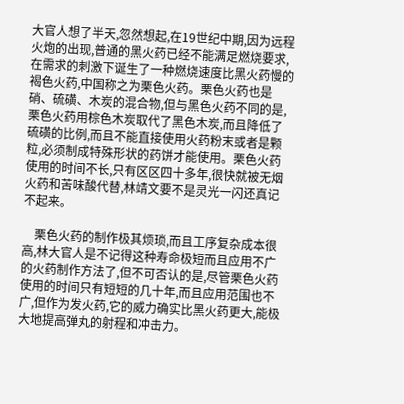大官人想了半天,忽然想起,在19世纪中期,因为远程火炮的出现,普通的黑火药已经不能满足燃烧要求,在需求的刺激下诞生了一种燃烧速度比黑火药慢的褐色火药,中国称之为栗色火药。栗色火药也是硝、硫磺、木炭的混合物,但与黑色火药不同的是,栗色火药用棕色木炭取代了黑色木炭,而且降低了硫磺的比例,而且不能直接使用火药粉末或者是颗粒,必须制成特殊形状的药饼才能使用。栗色火药使用的时间不长,只有区区四十多年,很快就被无烟火药和苦味酸代替,林靖文要不是灵光一闪还真记不起来。

    栗色火药的制作极其烦琐,而且工序复杂成本很高,林大官人是不记得这种寿命极短而且应用不广的火药制作方法了,但不可否认的是,尽管栗色火药使用的时间只有短短的几十年,而且应用范围也不广,但作为发火药,它的威力确实比黑火药更大,能极大地提高弹丸的射程和冲击力。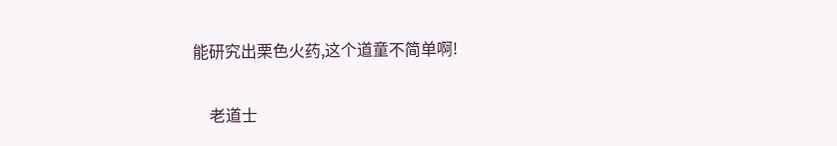能研究出栗色火药,这个道童不简单啊!

    老道士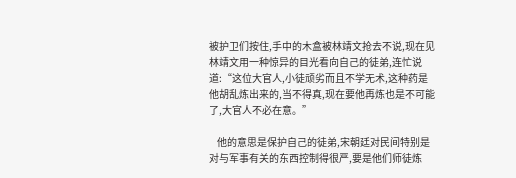被护卫们按住,手中的木盒被林靖文抢去不说,现在见林靖文用一种惊异的目光看向自己的徒弟,连忙说道:“这位大官人,小徒顽劣而且不学无术,这种药是他胡乱炼出来的,当不得真,现在要他再炼也是不可能了,大官人不必在意。”

    他的意思是保护自己的徒弟,宋朝廷对民间特别是对与军事有关的东西控制得很严,要是他们师徒炼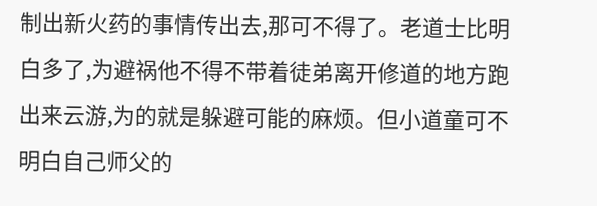制出新火药的事情传出去,那可不得了。老道士比明白多了,为避祸他不得不带着徒弟离开修道的地方跑出来云游,为的就是躲避可能的麻烦。但小道童可不明白自己师父的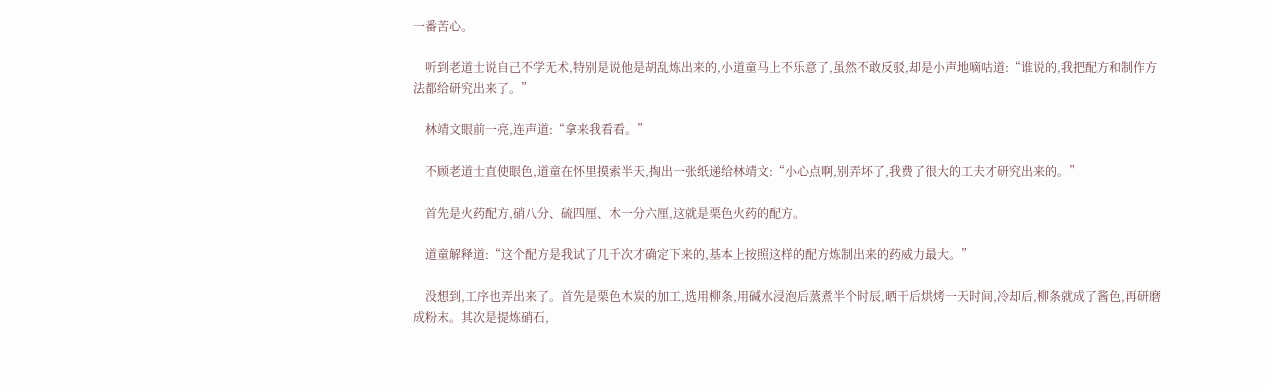一番苦心。

    听到老道士说自己不学无术,特别是说他是胡乱炼出来的,小道童马上不乐意了,虽然不敢反驳,却是小声地嘀咕道:“谁说的,我把配方和制作方法都给研究出来了。”

    林靖文眼前一亮,连声道:“拿来我看看。”

    不顾老道士直使眼色,道童在怀里摸索半天,掏出一张纸递给林靖文:“小心点啊,别弄坏了,我费了很大的工夫才研究出来的。”

    首先是火药配方,硝八分、硫四厘、木一分六厘,这就是栗色火药的配方。

    道童解释道:“这个配方是我试了几千次才确定下来的,基本上按照这样的配方炼制出来的药威力最大。”

    没想到,工序也弄出来了。首先是栗色木炭的加工,选用柳条,用碱水浸泡后蒸煮半个时辰,晒干后烘烤一天时间,冷却后,柳条就成了酱色,再研磨成粉末。其次是提炼硝石,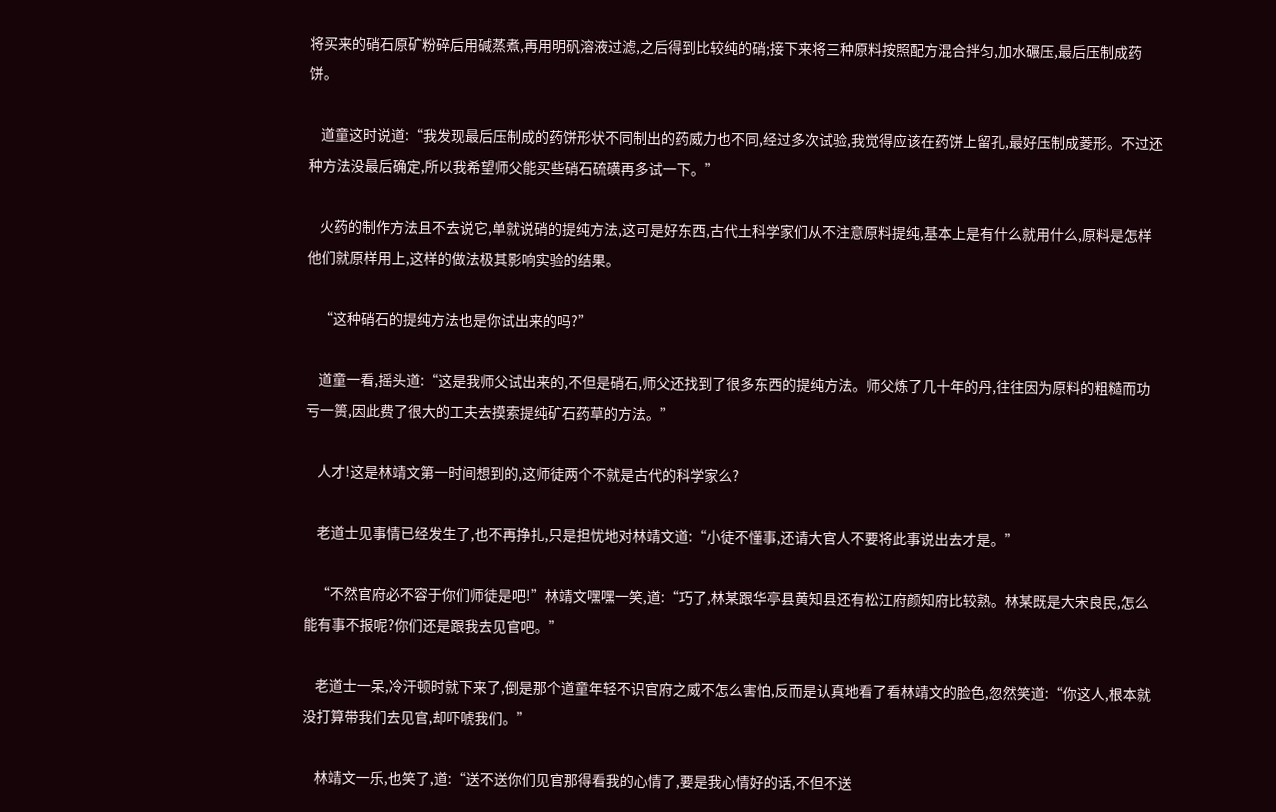将买来的硝石原矿粉碎后用碱蒸煮,再用明矾溶液过滤,之后得到比较纯的硝;接下来将三种原料按照配方混合拌匀,加水碾压,最后压制成药饼。

    道童这时说道:“我发现最后压制成的药饼形状不同制出的药威力也不同,经过多次试验,我觉得应该在药饼上留孔,最好压制成菱形。不过还种方法没最后确定,所以我希望师父能买些硝石硫磺再多试一下。”

    火药的制作方法且不去说它,单就说硝的提纯方法,这可是好东西,古代土科学家们从不注意原料提纯,基本上是有什么就用什么,原料是怎样他们就原样用上,这样的做法极其影响实验的结果。

    “这种硝石的提纯方法也是你试出来的吗?”

    道童一看,摇头道:“这是我师父试出来的,不但是硝石,师父还找到了很多东西的提纯方法。师父炼了几十年的丹,往往因为原料的粗糙而功亏一篑,因此费了很大的工夫去摸索提纯矿石药草的方法。”

    人才!这是林靖文第一时间想到的,这师徒两个不就是古代的科学家么?

    老道士见事情已经发生了,也不再挣扎,只是担忧地对林靖文道:“小徒不懂事,还请大官人不要将此事说出去才是。”

    “不然官府必不容于你们师徒是吧!”林靖文嘿嘿一笑,道:“巧了,林某跟华亭县黄知县还有松江府颜知府比较熟。林某既是大宋良民,怎么能有事不报呢?你们还是跟我去见官吧。”

    老道士一呆,冷汗顿时就下来了,倒是那个道童年轻不识官府之威不怎么害怕,反而是认真地看了看林靖文的脸色,忽然笑道:“你这人,根本就没打算带我们去见官,却吓唬我们。”

    林靖文一乐,也笑了,道:“送不送你们见官那得看我的心情了,要是我心情好的话,不但不送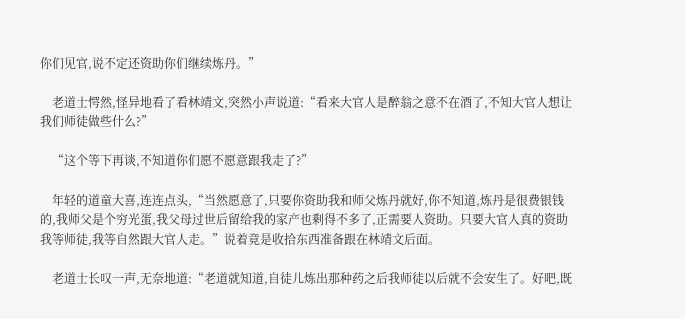你们见官,说不定还资助你们继续炼丹。”

    老道士愕然,怪异地看了看林靖文,突然小声说道:“看来大官人是醉翁之意不在酒了,不知大官人想让我们师徒做些什么?”

    “这个等下再谈,不知道你们愿不愿意跟我走了?”

    年轻的道童大喜,连连点头,“当然愿意了,只要你资助我和师父炼丹就好,你不知道,炼丹是很费银钱的,我师父是个穷光蛋,我父母过世后留给我的家产也剩得不多了,正需要人资助。只要大官人真的资助我等师徒,我等自然跟大官人走。”说着竟是收拾东西准备跟在林靖文后面。

    老道士长叹一声,无奈地道:“老道就知道,自徒儿炼出那种药之后我师徒以后就不会安生了。好吧,既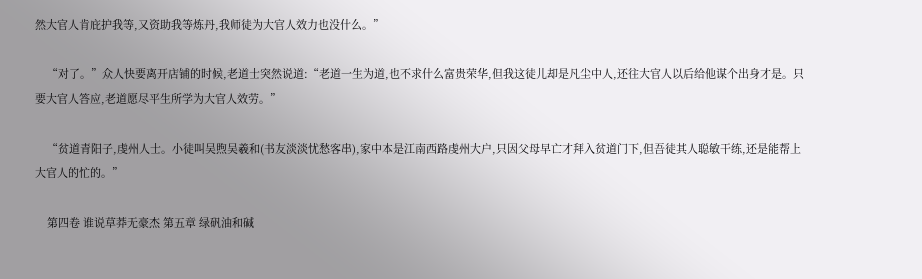然大官人肯庇护我等,又资助我等炼丹,我师徒为大官人效力也没什么。”

    “对了。”众人快要离开店铺的时候,老道士突然说道:“老道一生为道,也不求什么富贵荣华,但我这徒儿却是凡尘中人,还往大官人以后给他谋个出身才是。只要大官人答应,老道愿尽平生所学为大官人效劳。”

    “贫道青阳子,虔州人士。小徒叫吴煦吴羲和(书友淡淡忧愁客串),家中本是江南西路虔州大户,只因父母早亡才拜入贫道门下,但吾徒其人聪敏干练,还是能帮上大官人的忙的。”

    第四卷 谁说草莽无豪杰 第五章 绿矾油和碱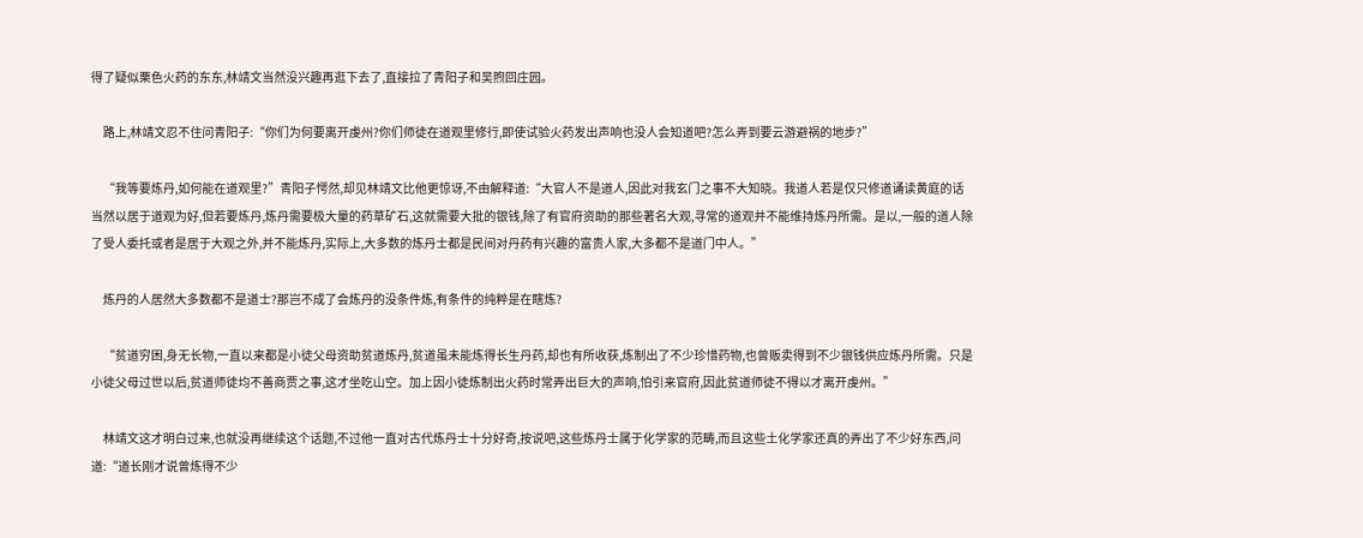得了疑似栗色火药的东东,林靖文当然没兴趣再逛下去了,直接拉了青阳子和吴煦回庄园。

    路上,林靖文忍不住问青阳子:“你们为何要离开虔州?你们师徒在道观里修行,即使试验火药发出声响也没人会知道吧?怎么弄到要云游避祸的地步?”

    “我等要炼丹,如何能在道观里?”青阳子愕然,却见林靖文比他更惊讶,不由解释道:“大官人不是道人,因此对我玄门之事不大知晓。我道人若是仅只修道诵读黄庭的话当然以居于道观为好,但若要炼丹,炼丹需要极大量的药草矿石,这就需要大批的银钱,除了有官府资助的那些著名大观,寻常的道观并不能维持炼丹所需。是以,一般的道人除了受人委托或者是居于大观之外,并不能炼丹,实际上,大多数的炼丹士都是民间对丹药有兴趣的富贵人家,大多都不是道门中人。”

    炼丹的人居然大多数都不是道士?那岂不成了会炼丹的没条件炼,有条件的纯粹是在瞎炼?

    “贫道穷困,身无长物,一直以来都是小徒父母资助贫道炼丹,贫道虽未能炼得长生丹药,却也有所收获,炼制出了不少珍惜药物,也曾贩卖得到不少银钱供应炼丹所需。只是小徒父母过世以后,贫道师徒均不善商贾之事,这才坐吃山空。加上因小徒炼制出火药时常弄出巨大的声响,怕引来官府,因此贫道师徒不得以才离开虔州。”

    林靖文这才明白过来,也就没再继续这个话题,不过他一直对古代炼丹士十分好奇,按说吧,这些炼丹士属于化学家的范畴,而且这些土化学家还真的弄出了不少好东西,问道:“道长刚才说曾炼得不少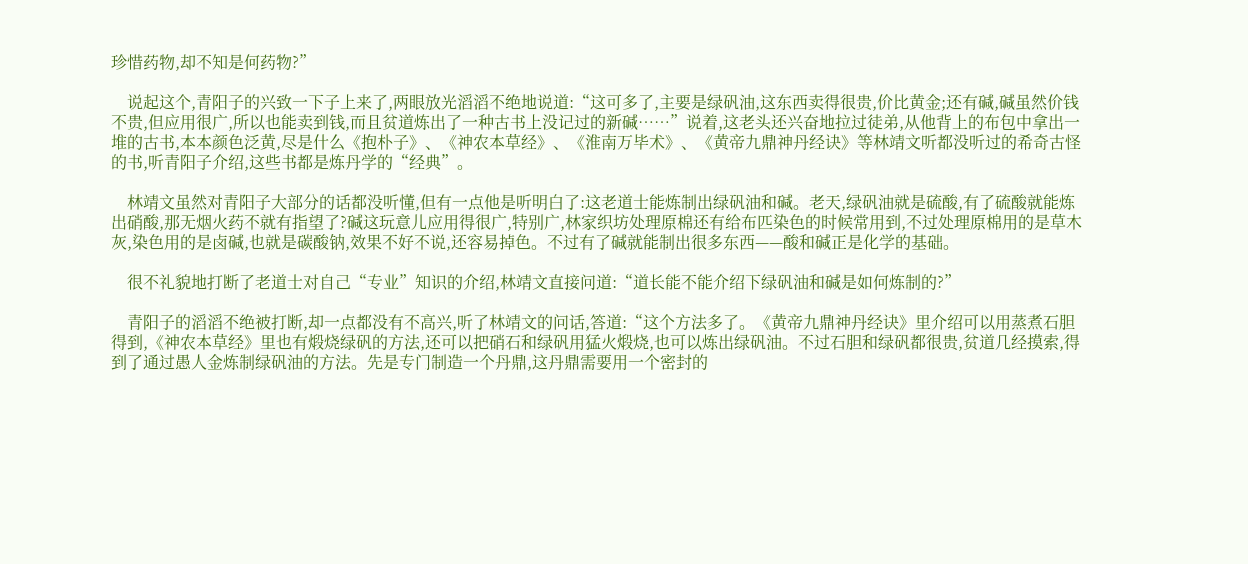珍惜药物,却不知是何药物?”

    说起这个,青阳子的兴致一下子上来了,两眼放光滔滔不绝地说道:“这可多了,主要是绿矾油,这东西卖得很贵,价比黄金;还有碱,碱虽然价钱不贵,但应用很广,所以也能卖到钱,而且贫道炼出了一种古书上没记过的新碱……”说着,这老头还兴奋地拉过徒弟,从他背上的布包中拿出一堆的古书,本本颜色泛黄,尽是什么《抱朴子》、《神农本草经》、《淮南万毕术》、《黄帝九鼎神丹经诀》等林靖文听都没听过的希奇古怪的书,听青阳子介绍,这些书都是炼丹学的“经典”。

    林靖文虽然对青阳子大部分的话都没听懂,但有一点他是听明白了:这老道士能炼制出绿矾油和碱。老天,绿矾油就是硫酸,有了硫酸就能炼出硝酸,那无烟火药不就有指望了?碱这玩意儿应用得很广,特别广,林家织坊处理原棉还有给布匹染色的时候常用到,不过处理原棉用的是草木灰,染色用的是卤碱,也就是碳酸钠,效果不好不说,还容易掉色。不过有了碱就能制出很多东西——酸和碱正是化学的基础。

    很不礼貌地打断了老道士对自己“专业”知识的介绍,林靖文直接问道:“道长能不能介绍下绿矾油和碱是如何炼制的?”

    青阳子的滔滔不绝被打断,却一点都没有不高兴,听了林靖文的问话,答道:“这个方法多了。《黄帝九鼎神丹经诀》里介绍可以用蒸煮石胆得到,《神农本草经》里也有煅烧绿矾的方法,还可以把硝石和绿矾用猛火煅烧,也可以炼出绿矾油。不过石胆和绿矾都很贵,贫道几经摸索,得到了通过愚人金炼制绿矾油的方法。先是专门制造一个丹鼎,这丹鼎需要用一个密封的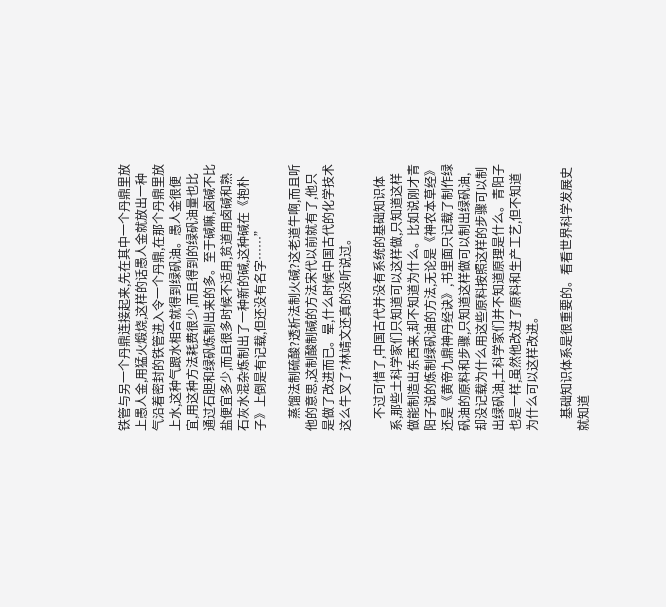铁管与另一个丹鼎连接起来,先在其中一个丹鼎里放上愚人金,用猛火煅烧,这样的话愚人金就放出一种气沿着密封的铁管进入令一个丹鼎,在那个丹鼎里放上水,这种气跟水相合就得到绿矾油。愚人金很便宜,用这种方法耗费很少,而且得到的绿矾油量也比通过石胆和绿矾炼制出来的多。至于碱嘛,卤碱不比盐便宜多少,而且很多时候不适用,贫道用卤碱和熟石灰水混杂炼制出了一种新的碱,这种碱在《抱朴子》上倒是有记载,但还没有名字……”

    蒸馏法制硫酸?透析法制火碱?这老道牛啊,而且听他的意思,这制酸制碱的方法宋代以前就有了,他只是做了改进而已。晕,什么时候中国古代的化学技术这么牛叉了?林靖文还真的没听说过。

    不过可惜了,中国古代并没有系统的基础知识体系,那些土科学家们只知道可以这样做,只知道这样做能制造出东西来,却不知道为什么。比如说刚才青阳子说的炼制绿矾油的方法,无论是《神农本草经》还是《黄帝九鼎神丹经诀》,书里面只记载了制作绿矾油的原料和步骤,只知道这样做可以制出绿矾油,却没记载为什么用这些原料按照这样的步骤可以制出绿矾油,土科学家们并不知道原理是什么。青阳子也是一样,虽然他改进了原料和生产工艺,但不知道为什么可以这样改进。

    基础知识体系是很重要的。看看世界科学发展史就知道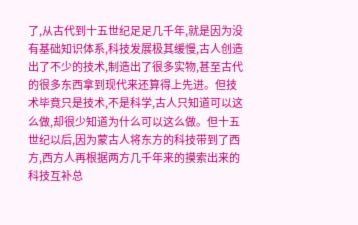了,从古代到十五世纪足足几千年,就是因为没有基础知识体系,科技发展极其缓慢,古人创造出了不少的技术,制造出了很多实物,甚至古代的很多东西拿到现代来还算得上先进。但技术毕竟只是技术,不是科学,古人只知道可以这么做,却很少知道为什么可以这么做。但十五世纪以后,因为蒙古人将东方的科技带到了西方,西方人再根据两方几千年来的摸索出来的科技互补总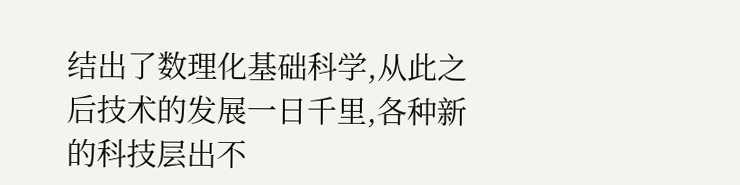结出了数理化基础科学,从此之后技术的发展一日千里,各种新的科技层出不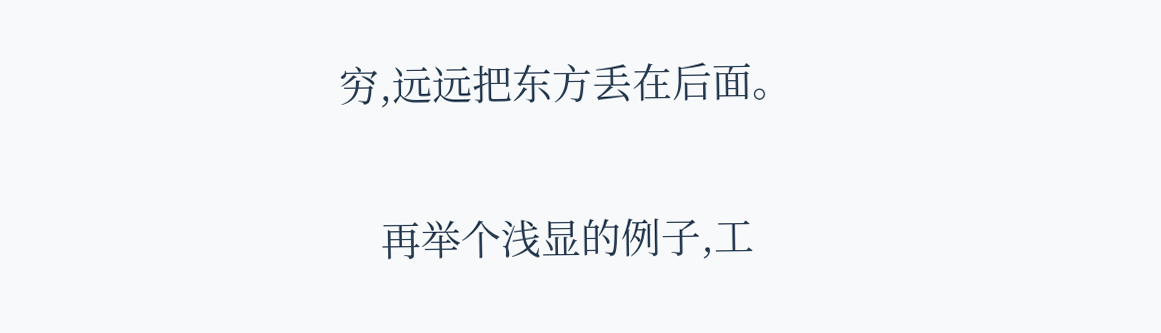穷,远远把东方丢在后面。

    再举个浅显的例子,工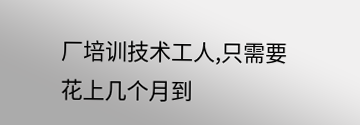厂培训技术工人,只需要花上几个月到